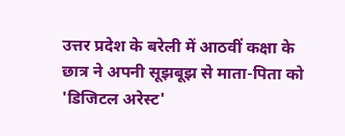उत्तर प्रदेश के बरेली में आठवीं कक्षा के छात्र ने अपनी सूझबूझ से माता-पिता को 'डिजिटल अरेस्ट'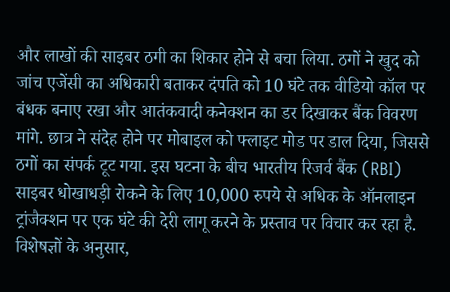और लाखों की साइबर ठगी का शिकार होने से बचा लिया. ठगों ने खुद को जांच एजेंसी का अधिकारी बताकर दंपति को 10 घंटे तक वीडियो कॉल पर बंधक बनाए रखा और आतंकवादी कनेक्शन का डर दिखाकर बैंक विवरण मांगे. छात्र ने संदेह होने पर मोबाइल को फ्लाइट मोड पर डाल दिया, जिससे ठगों का संपर्क टूट गया. इस घटना के बीच भारतीय रिजर्व बैंक (RBI) साइबर धोखाधड़ी रोकने के लिए 10,000 रुपये से अधिक के ऑनलाइन ट्रांजैक्शन पर एक घंटे की देरी लागू करने के प्रस्ताव पर विचार कर रहा है. विशेषज्ञों के अनुसार,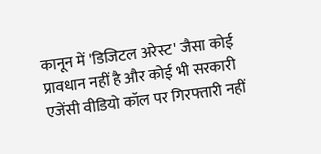कानून में 'डिजिटल अरेस्ट' जैसा कोई प्रावधान नहीं है और कोई भी सरकारी एजेंसी वीडियो कॉल पर गिरफ्तारी नहीं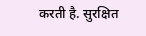करती है. सुरक्षित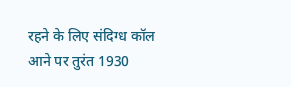रहने के लिए संदिग्ध कॉल आने पर तुरंत 1930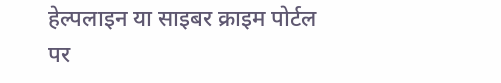हेल्पलाइन या साइबर क्राइम पोर्टल पर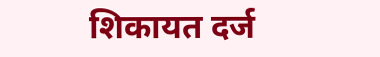शिकायत दर्ज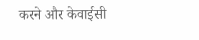करने और केवाईसी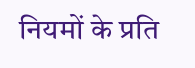नियमों के प्रति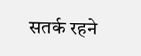सतर्क रहने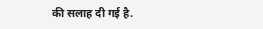की सलाह दी गई है.